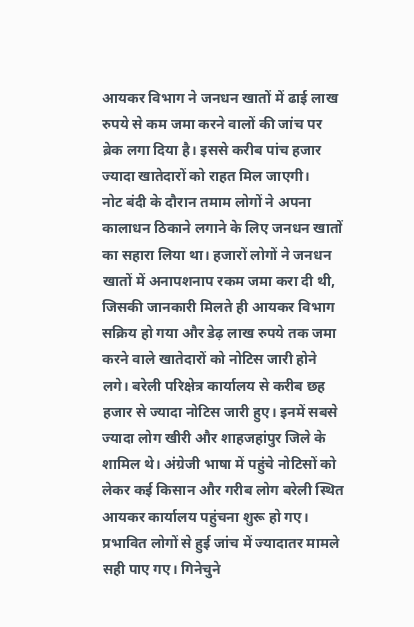आयकर विभाग ने जनधन खातों में ढाई लाख रुपये से कम जमा करने वालों की जांच पर ब्रेक लगा दिया है। इससे करीब पांच हजार ज्यादा खातेदारों को राहत मिल जाएगी।
नोट बंदी के दौरान तमाम लोगों ने अपना कालाधन ठिकाने लगाने के लिए जनधन खातों का सहारा लिया था। हजारों लोगों ने जनधन खातों में अनापशनाप रकम जमा करा दी थी, जिसकी जानकारी मिलते ही आयकर विभाग सक्रिय हो गया और डेढ़ लाख रुपये तक जमा करने वाले खातेदारों को नोटिस जारी होने लगे। बरेली परिक्षेत्र कार्यालय से करीब छह हजार से ज्यादा नोटिस जारी हुए। इनमें सबसे ज्यादा लोग खीरी और शाहजहांपुर जिले के शामिल थे। अंग्रेजी भाषा में पहुंचे नोटिसों को लेकर कई किसान और गरीब लोग बरेली स्थित आयकर कार्यालय पहुंचना शुरू हो गए।
प्रभावित लोगों से हुई जांच में ज्यादातर मामले सही पाए गए। गिनेचुने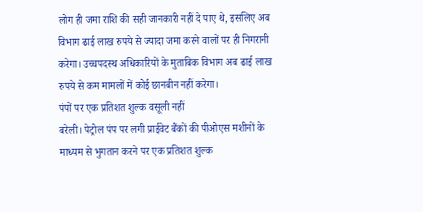लोग ही जमा राशि की सही जानकारी नहीं दे पाए थे, इसलिए अब विभाग ढाई लाख रुपये से ज्यादा जमा करने वालों पर ही निगरानी करेगा। उच्चपदस्थ अधिकारियों के मुताबिक विभाग अब ढाई लाख रुपये से कम मामलों में कोई छानबीन नहीं करेगा।
पंपों पर एक प्रतिशत शुल्क वसूली नहीं
बरेली। पेट्रोल पंप पर लगी प्राईवेट बैंकों की पीओएस मशीनों के माध्यम से भुगतान करने पर एक प्रतिशत शुल्क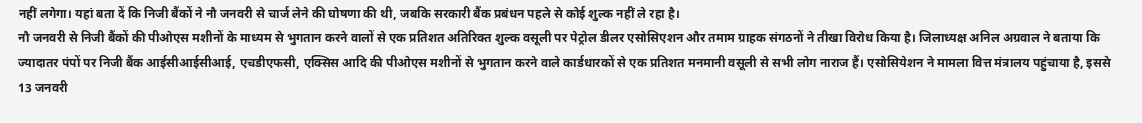नहीं लगेगा। यहां बता दें कि निजी बैंकों ने नौ जनवरी से चार्ज लेने की घोषणा की थी, जबकि सरकारी बैंक प्रबंधन पहले से कोई शुल्क नहीं ले रहा है।
नौ जनवरी से निजी बैंकों की पीओएस मशीनों के माध्यम से भुगतान करने वालों से एक प्रतिशत अतिरिक्त शुल्क वसूली पर पेट्रोल डीलर एसोसिएशन और तमाम ग्राहक संगठनों ने तीखा विरोध किया है। जिलाध्यक्ष अनिल अग्रवाल ने बताया कि ज्यादातर पंपों पर निजी बैंक आईसीआईसीआई, एचडीएफसी, एक्सिस आदि की पीओएस मशीनों से भुगतान करने वाले कार्डधारकों से एक प्रतिशत मनमानी वसूली से सभी लोग नाराज हैं। एसोसियेशन ने मामला वित्त मंत्रालय पहुंचाया है, इससे 13 जनवरी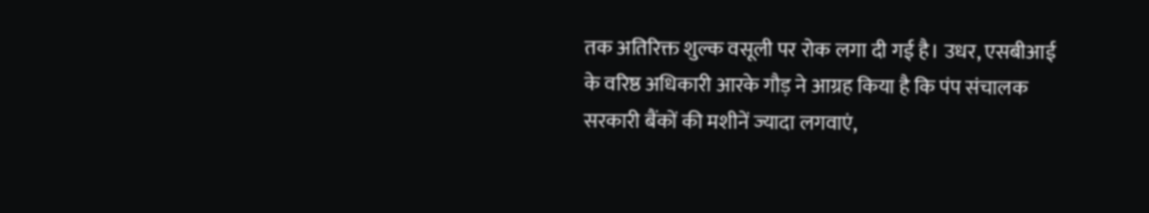तक अतिरिक्त शुल्क वसूली पर रोक लगा दी गई है। उधर, एसबीआई के वरिष्ठ अधिकारी आरके गौड़ ने आग्रह किया है कि पंप संचालक सरकारी बैंकों की मशीनें ज्यादा लगवाएं,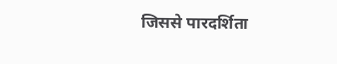जिससे पारदर्शिता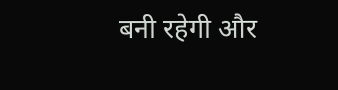बनी रहेगी और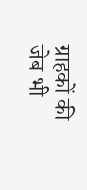ग्राहकों की जेब भी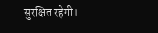सुरक्षित रहेगी।